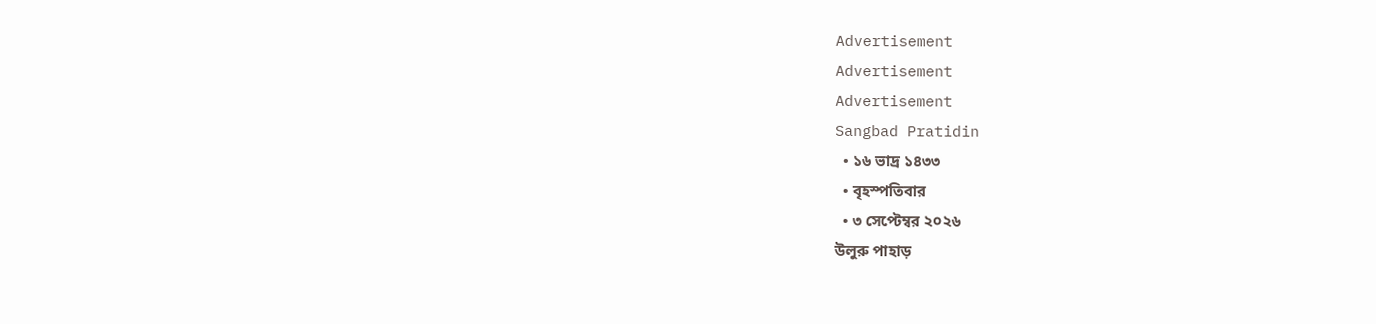Advertisement
Advertisement
Advertisement
Sangbad Pratidin
  • ১৬ ভাদ্র ১৪৩৩
  • বৃহস্পতিবার
  • ৩ সেপ্টেম্বর ২০২৬
উলুরু পাহাড়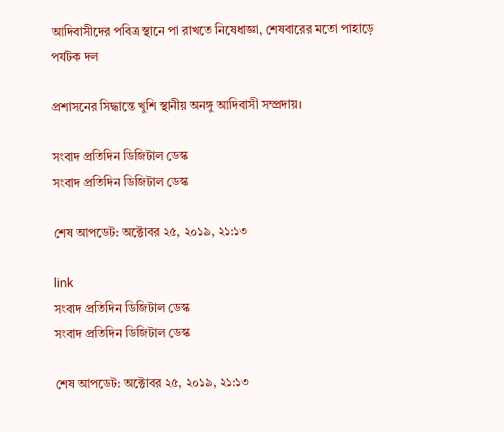আদিবাসীদের পবিত্র স্থানে পা রাখতে নিষেধাজ্ঞা, শেষবারের মতো পাহাড়ে পর্যটক দল

প্রশাসনের সিদ্ধান্তে খুশি স্থানীয় অনঙ্গু আদিবাসী সম্প্রদায়।

সংবাদ প্রতিদিন ডিজিটাল ডেস্ক
সংবাদ প্রতিদিন ডিজিটাল ডেস্ক

শেষ আপডেট: অক্টোবর ২৫, ২০১৯, ২১:১৩

link
সংবাদ প্রতিদিন ডিজিটাল ডেস্ক
সংবাদ প্রতিদিন ডিজিটাল ডেস্ক

শেষ আপডেট: অক্টোবর ২৫, ২০১৯, ২১:১৩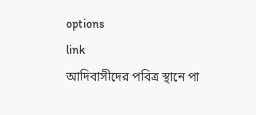options
link
আদিবাসীদের পবিত্র স্থানে পা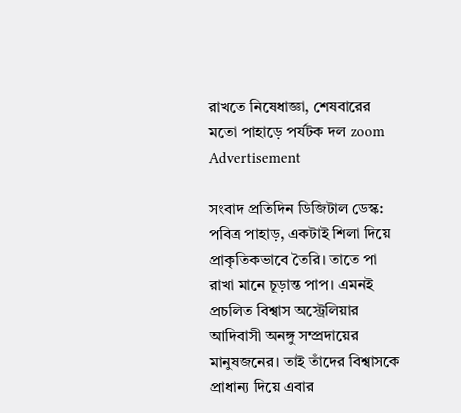রাখতে নিষেধাজ্ঞা, শেষবারের মতো পাহাড়ে পর্যটক দল zoom
Advertisement

সংবাদ প্রতিদিন ডিজিটাল ডেস্ক: পবিত্র পাহাড়, একটাই শিলা দিয়ে প্রাকৃতিকভাবে তৈরি। তাতে পা রাখা মানে চূড়ান্ত পাপ। এমনই প্রচলিত বিশ্বাস অস্ট্রেলিয়ার আদিবাসী অনঙ্গু সম্প্রদায়ের মানুষজনের। তাই তাঁদের বিশ্বাসকে প্রাধান্য দিয়ে এবার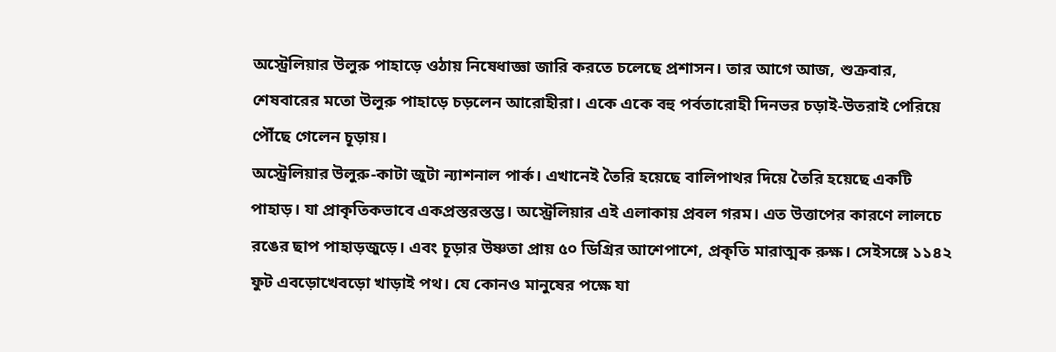অস্ট্রেলিয়ার উলুরু পাহাড়ে ওঠায় নিষেধাজ্ঞা জারি করতে চলেছে প্রশাসন। তার আগে আজ, শুক্রবার,  শেষবারের মতো উলুরু পাহাড়ে চড়লেন আরোহীরা। একে একে বহু পর্বতারোহী দিনভর চড়াই-উতরাই পেরিয়ে পৌঁছে গেলেন চূড়ায়।
অস্ট্রেলিয়ার উলুরু-কাটা জুটা ন্যাশনাল পার্ক। এখানেই তৈরি হয়েছে বালিপাথর দিয়ে তৈরি হয়েছে একটি পাহাড়। যা প্রাকৃতিকভাবে একপ্রস্তরস্তম্ভ। অস্ট্রেলিয়ার এই এলাকায় প্রবল গরম। এত উত্তাপের কারণে লালচে রঙের ছাপ পাহাড়জুড়ে। এবং চূড়ার উষ্ণতা প্রায় ৫০ ডিগ্রির আশেপাশে, প্রকৃতি মারাত্মক রুক্ষ। সেইসঙ্গে ১১৪২ ফুট এবড়োখেবড়ো খাড়াই পথ। যে কোনও মানুষের পক্ষে যা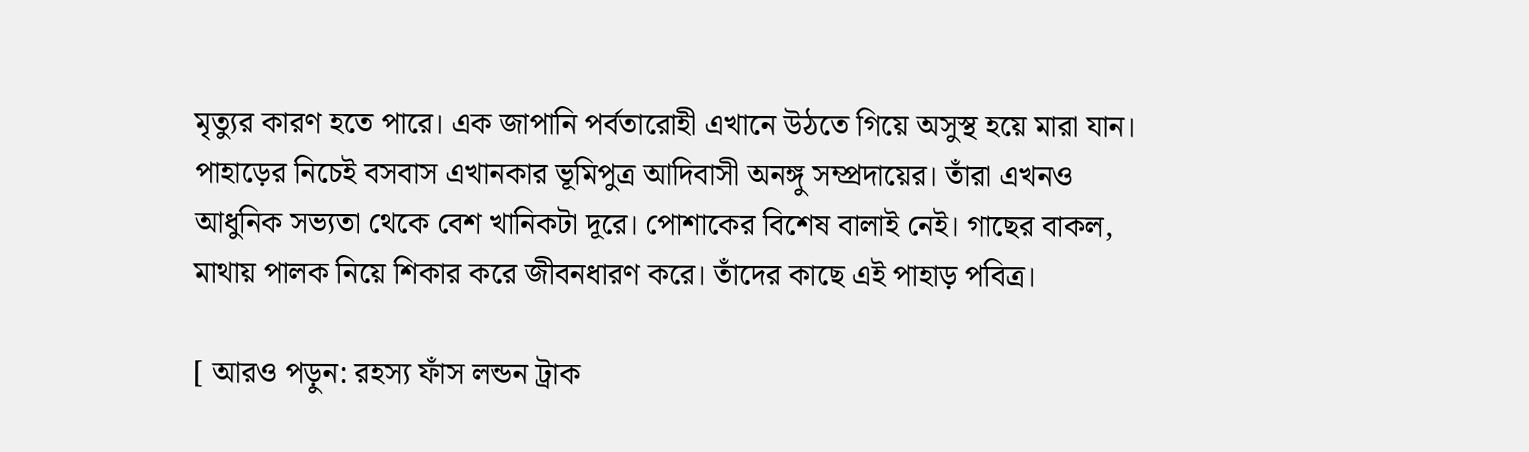মৃত্যুর কারণ হতে পারে। এক জাপানি পর্বতারোহী এখানে উঠতে গিয়ে অসুস্থ হয়ে মারা যান। পাহাড়ের নিচেই বসবাস এখানকার ভূমিপুত্র আদিবাসী অনঙ্গু সম্প্রদায়ের। তাঁরা এখনও আধুনিক সভ্যতা থেকে বেশ খানিকটা দূরে। পোশাকের বিশেষ বালাই নেই। গাছের বাকল, মাথায় পালক নিয়ে শিকার করে জীবনধারণ করে। তাঁদের কাছে এই পাহাড় পবিত্র।

[ আরও পড়ুন: রহস্য ফাঁস লন্ডন ট্রাক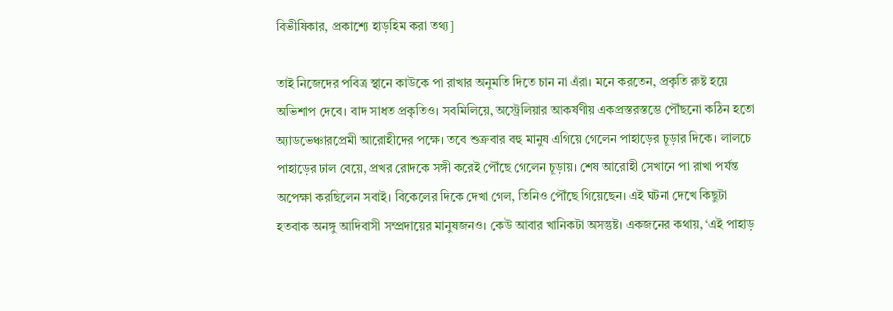বিভীষিকার, প্রকাশ্যে হাড়হিম করা তথ্য]

তাই নিজেদের পবিত্র স্থানে কাউকে পা রাখার অনুমতি দিতে চান না এঁরা। মনে করতেন, প্রকৃতি রুষ্ট হয়ে অভিশাপ দেবে। বাদ সাধত প্রকৃতিও। সবমিলিয়ে, অস্ট্রেলিয়ার আকর্ষণীয় একপ্রস্তরস্তম্ভে পৌঁছনো কঠিন হতো অ্যাডভেঞ্চারপ্রেমী আরোহীদের পক্ষে। তবে শুক্রবার বহু মানুষ এগিয়ে গেলেন পাহাড়ের চূড়ার দিকে। লালচে পাহাড়ের ঢাল বেয়ে, প্রখর রোদকে সঙ্গী করেই পৌঁছে গেলেন চূড়ায়। শেষ আরোহী সেখানে পা রাখা পর্যন্ত অপেক্ষা করছিলেন সবাই। বিকেলের দিকে দেখা গেল, তিনিও পৌঁছে গিয়েছেন। এই ঘটনা দেখে কিছুটা হতবাক অনঙ্গু আদিবাসী সম্প্রদায়ের মানুষজনও। কেউ আবার খানিকটা অসন্তুষ্ট। একজনের কথায়, ‘এই পাহাড়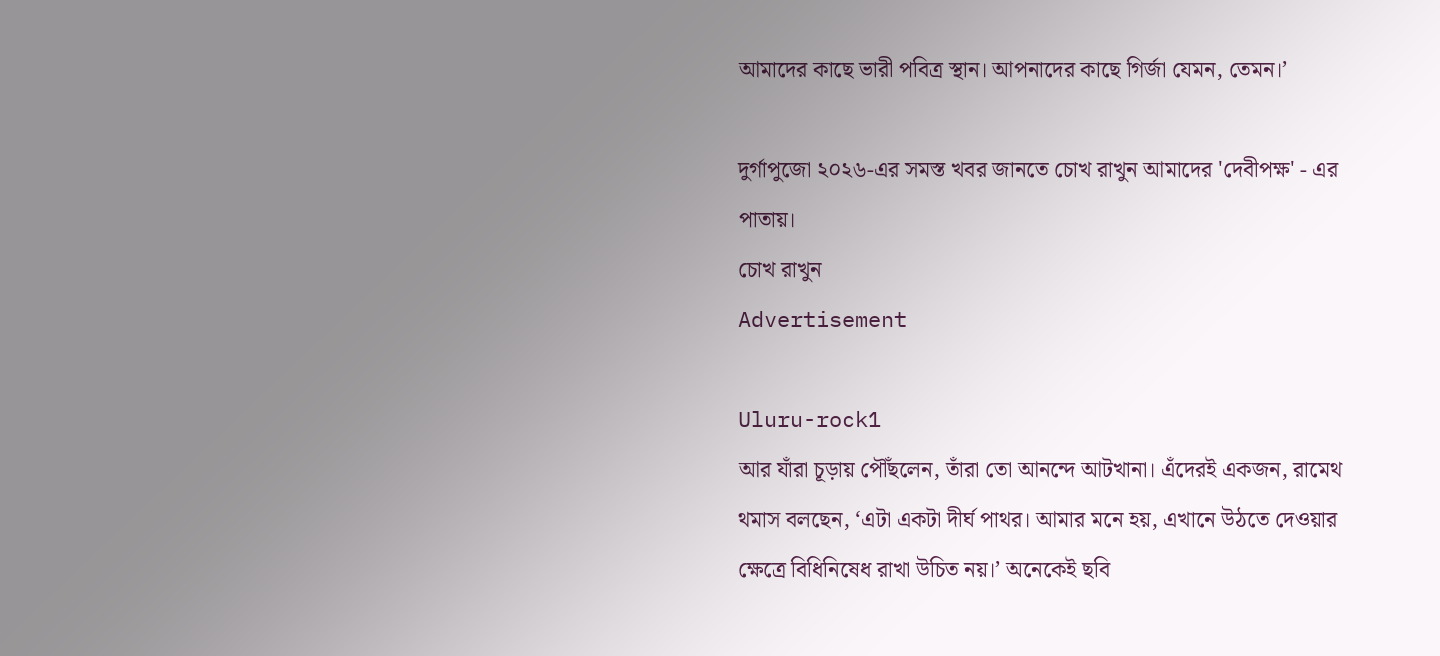আমাদের কাছে ভারী পবিত্র স্থান। আপনাদের কাছে গির্জা যেমন, তেমন।’

দুর্গাপুজো ২০২৬-এর সমস্ত খবর জানতে চোখ রাখুন আমাদের 'দেবীপক্ষ' - এর পাতায়।
চোখ রাখুন
Advertisement

Uluru-rock1
আর যাঁরা চূড়ায় পৌঁছলেন, তাঁরা তো আনন্দে আটখানা। এঁদেরই একজন, রামেথ থমাস বলছেন, ‘এটা একটা দীর্ঘ পাথর। আমার মনে হয়, এখানে উঠতে দেওয়ার ক্ষেত্রে বিধিনিষেধ রাখা উচিত নয়।’ অনেকেই ছবি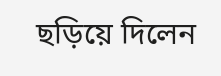ছড়িয়ে দিলেন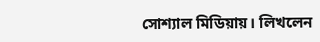সোশ্যাল মিডিয়ায়। লিখলেন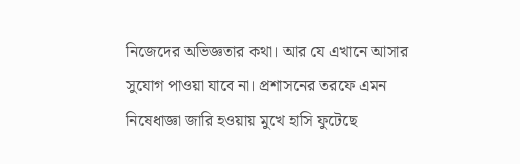নিজেদের অভিজ্ঞতার কথা। আর যে এখানে আসার সুযোগ পাওয়া যাবে না। প্রশাসনের তরফে এমন নিষেধাজ্ঞা জারি হওয়ায় মুখে হাসি ফুটেছে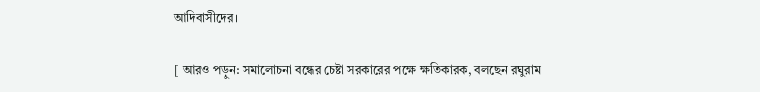আদিবাসীদের।

[ আরও পড়ুন: সমালোচনা বন্ধের চেষ্টা সরকারের পক্ষে ক্ষতিকারক, বলছেন রঘুরাম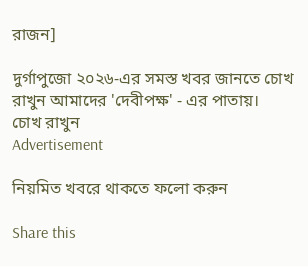রাজন]

দুর্গাপুজো ২০২৬-এর সমস্ত খবর জানতে চোখ রাখুন আমাদের 'দেবীপক্ষ' - এর পাতায়।
চোখ রাখুন
Advertisement

নিয়মিত খবরে থাকতে ফলো করুন

Share this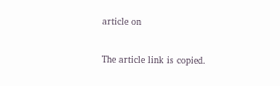article on

The article link is copied.